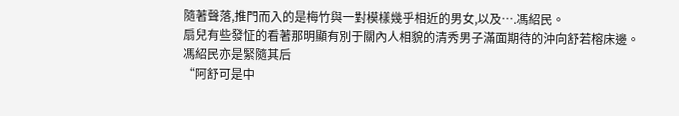隨著聲落,推門而入的是梅竹與一對模樣幾乎相近的男女,以及….馮紹民。
扇兒有些發怔的看著那明顯有別于關內人相貌的清秀男子滿面期待的沖向舒若榕床邊。
馮紹民亦是緊隨其后
“阿舒可是中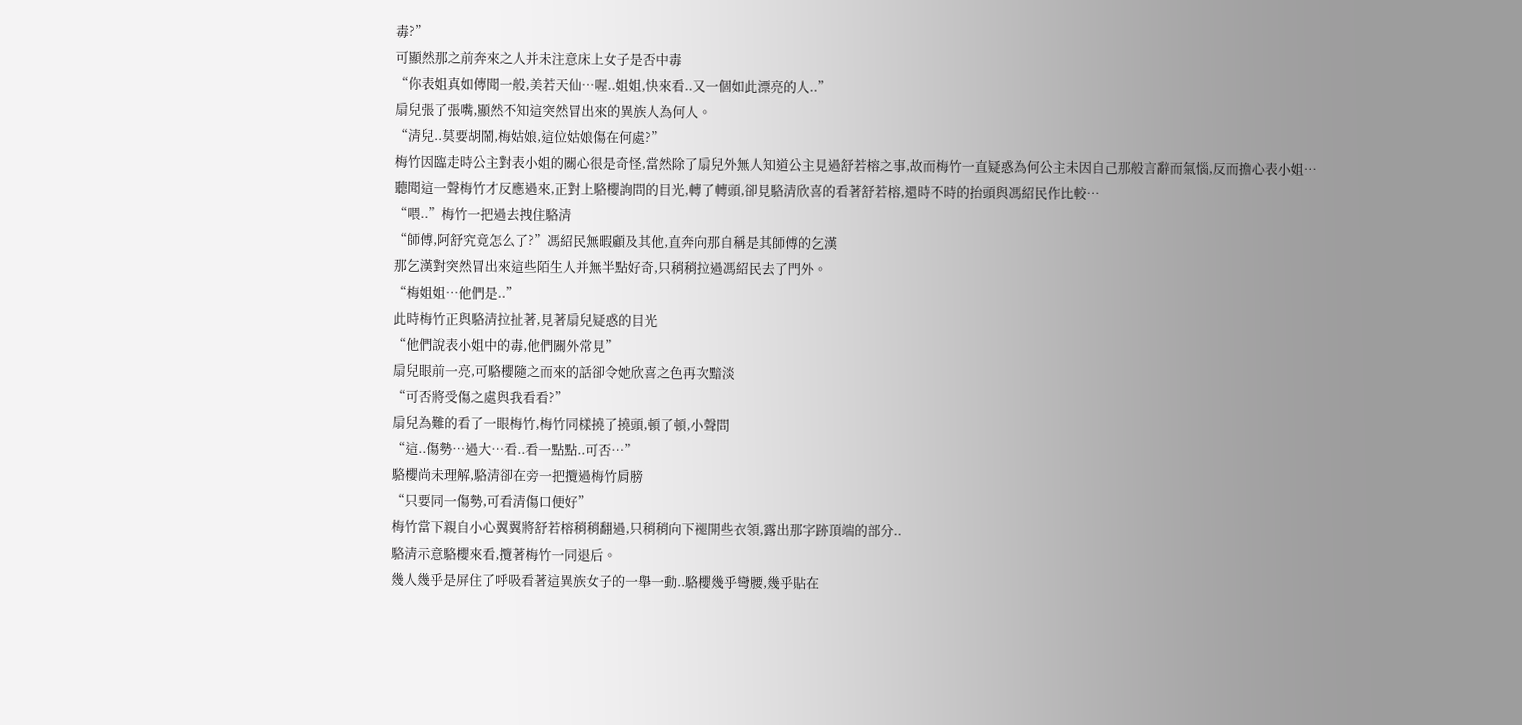毒?”
可顯然那之前奔來之人并未注意床上女子是否中毒
“你表姐真如傳聞一般,美若天仙…喔..姐姐,快來看..又一個如此漂亮的人..”
扇兒張了張嘴,顯然不知這突然冒出來的異族人為何人。
“清兒..莫要胡鬧,梅姑娘,這位姑娘傷在何處?”
梅竹因臨走時公主對表小姐的關心很是奇怪,當然除了扇兒外無人知道公主見過舒若榕之事,故而梅竹一直疑惑為何公主未因自己那般言辭而氣惱,反而擔心表小姐…
聽聞這一聲梅竹才反應過來,正對上駱櫻詢問的目光,轉了轉頭,卻見駱清欣喜的看著舒若榕,還時不時的抬頭與馮紹民作比較…
“喂..”梅竹一把過去拽住駱清
“師傅,阿舒究竟怎么了?”馮紹民無暇顧及其他,直奔向那自稱是其師傅的乞漢
那乞漢對突然冒出來這些陌生人并無半點好奇,只稍稍拉過馮紹民去了門外。
“梅姐姐…他們是..”
此時梅竹正與駱清拉扯著,見著扇兒疑惑的目光
“他們說表小姐中的毒,他們關外常見”
扇兒眼前一亮,可駱櫻隨之而來的話卻令她欣喜之色再次黯淡
“可否將受傷之處與我看看?”
扇兒為難的看了一眼梅竹,梅竹同樣撓了撓頭,頓了頓,小聲問
“這..傷勢…過大…看..看一點點..可否…”
駱櫻尚未理解,駱清卻在旁一把攬過梅竹肩膀
“只要同一傷勢,可看清傷口便好”
梅竹當下親自小心翼翼將舒若榕稍稍翻過,只稍稍向下褪開些衣領,露出那字跡頂端的部分..
駱清示意駱櫻來看,攬著梅竹一同退后。
幾人幾乎是屏住了呼吸看著這異族女子的一舉一動..駱櫻幾乎彎腰,幾乎貼在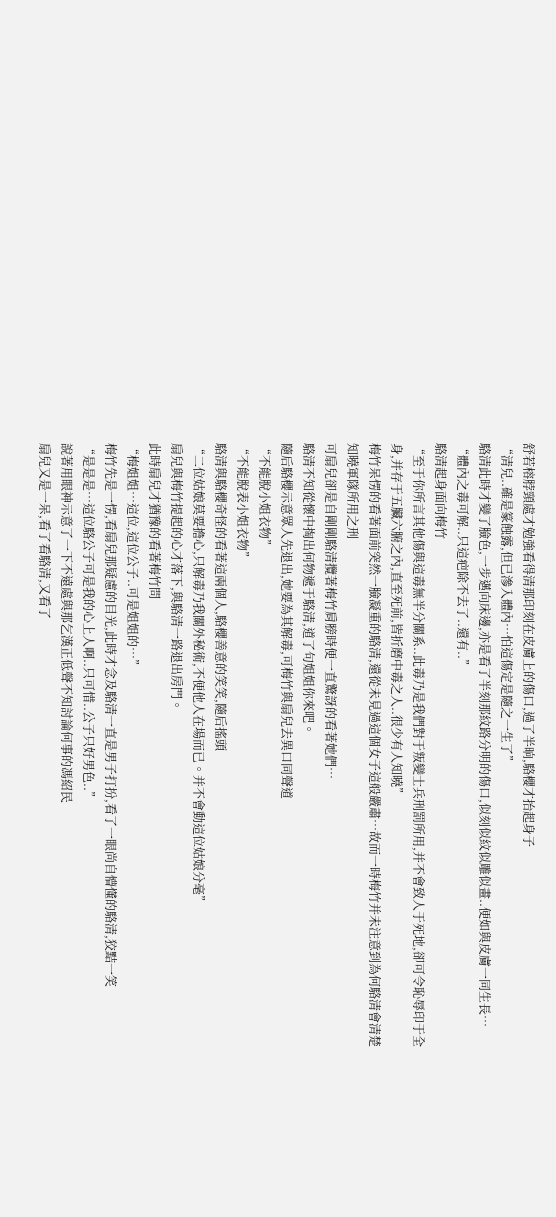舒若榕脖頸處才勉強看得清那印刻在皮膚上的傷口,過了半晌,駱櫻才抬起身子
“清兒..確是篆蝕露,但已滲入體內…怕這傷定是隨之一生了”
駱清此時才變了臉色,一步邁向床邊,亦是看了半刻那紋路分明的傷口,似刻似紋似雕似畫..便如與皮膚一同生長…
“體內之毒可解..只這疤除不去了..還有..”
駱清起身面向梅竹
“至于你所言其他傷與這毒無半分關系..此毒乃是我們對于叛變士兵刑罰所用,并不會致人于死地,卻可令恥辱印于全身,并存于五臟六腑之內,直至死前,皆折磨中毒之人..很少有人知曉”
梅竹呆愣的看著面前突然一臉凝重的駱清,還從未見過這個女子這般嚴肅…故而一時梅竹并未注意到為何駱清會清楚知曉軍隊所用之刑
可扇兒卻是自剛剛駱清攬著梅竹肩膀時便一直驚訝的看著她們…
駱清不知從懷中掏出何物遞于駱清,道了句姐姐你來吧。
隨后駱櫻示意眾人先退出,她要為其解毒,可梅竹與扇兒去異口同聲道
“不能脫小姐衣物”
“不能脫表小姐衣物”
駱清與駱櫻奇怪的看著這兩個人,駱櫻善意的笑笑,隨后搖頭
“二位姑娘莫要擔心,只解毒乃我關外秘術,不便他人在場而已。并不會動這位姑娘分毫”
扇兒與梅竹提起的心才落下,與駱清一路退出房門。
此時扇兒才猶豫的看著梅竹問
“梅姐姐…這位,這位公子..可是姐姐的…”
梅竹先是一愣,看扇兒那疑慮的目光,此時才念及駱清一直是男子打扮,看了一眼尚自懵懂的駱清,狡黠一笑
“是是是…這位駱公子可是我的心上人啊..只可惜..公子只好男色..”
說著用眼神示意了一下不遠處與那乞漢正低聲不知討論何事的馮紹民
扇兒又是一呆,看了看駱清,又看了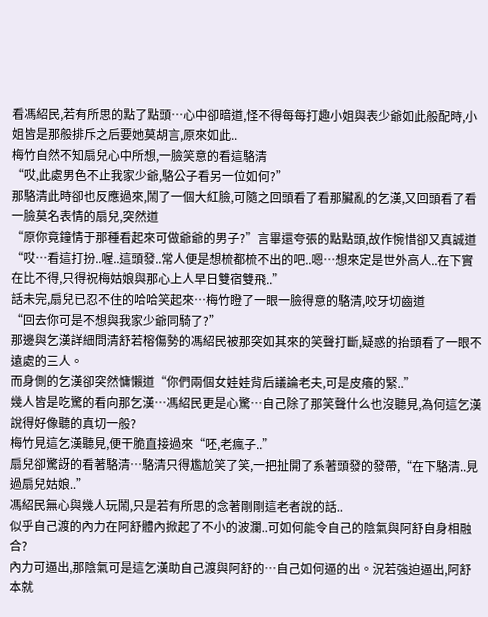看馮紹民,若有所思的點了點頭…心中卻暗道,怪不得每每打趣小姐與表少爺如此般配時,小姐皆是那般排斥之后要她莫胡言,原來如此..
梅竹自然不知扇兒心中所想,一臉笑意的看這駱清
“哎,此處男色不止我家少爺,駱公子看另一位如何?”
那駱清此時卻也反應過來,鬧了一個大紅臉,可隨之回頭看了看那臟亂的乞漢,又回頭看了看一臉莫名表情的扇兒,突然道
“原你竟鐘情于那種看起來可做爺爺的男子?”言畢還夸張的點點頭,故作惋惜卻又真誠道
“哎…看這打扮..喔..這頭發..常人便是想梳都梳不出的吧..嗯…想來定是世外高人..在下實在比不得,只得祝梅姑娘與那心上人早日雙宿雙飛..”
話未完,扇兒已忍不住的哈哈笑起來…梅竹瞪了一眼一臉得意的駱清,咬牙切齒道
“回去你可是不想與我家少爺同騎了?”
那邊與乞漢詳細問清舒若榕傷勢的馮紹民被那突如其來的笑聲打斷,疑惑的抬頭看了一眼不遠處的三人。
而身側的乞漢卻突然慵懶道“你們兩個女娃娃背后議論老夫,可是皮癢的緊..”
幾人皆是吃驚的看向那乞漢…馮紹民更是心驚…自己除了那笑聲什么也沒聽見,為何這乞漢說得好像聽的真切一般?
梅竹見這乞漢聽見,便干脆直接過來“呸,老瘋子..”
扇兒卻驚訝的看著駱清…駱清只得尷尬笑了笑,一把扯開了系著頭發的發帶,“在下駱清..見過扇兒姑娘..”
馮紹民無心與幾人玩鬧,只是若有所思的念著剛剛這老者說的話..
似乎自己渡的內力在阿舒體內掀起了不小的波瀾..可如何能令自己的陰氣與阿舒自身相融合?
內力可逼出,那陰氣可是這乞漢助自己渡與阿舒的…自己如何逼的出。況若強迫逼出,阿舒本就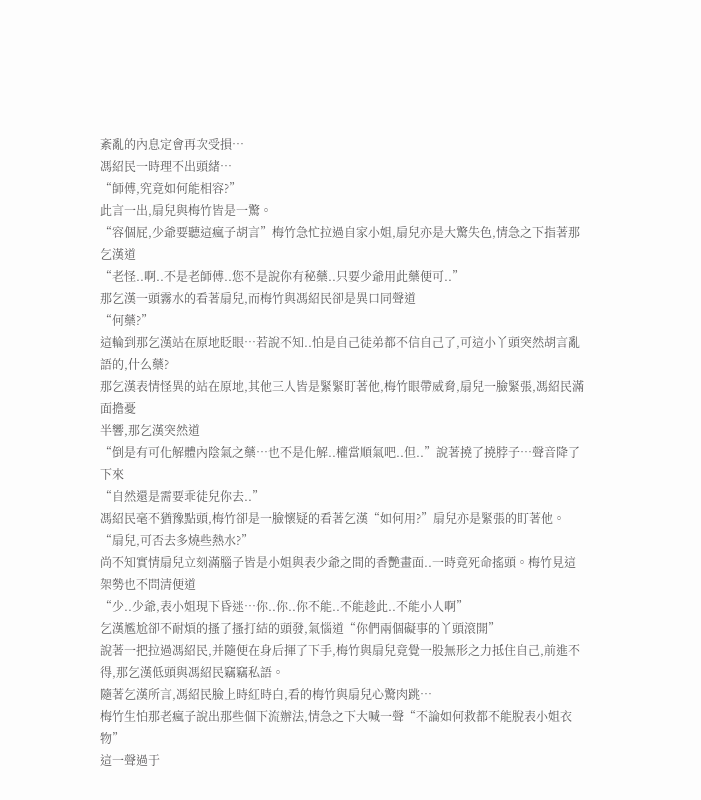紊亂的內息定會再次受損…
馮紹民一時理不出頭緒…
“師傅,究竟如何能相容?”
此言一出,扇兒與梅竹皆是一驚。
“容個屁,少爺要聽這瘋子胡言”梅竹急忙拉過自家小姐,扇兒亦是大驚失色,情急之下指著那乞漢道
“老怪..啊..不是老師傅..您不是說你有秘藥..只要少爺用此藥便可..”
那乞漢一頭霧水的看著扇兒,而梅竹與馮紹民卻是異口同聲道
“何藥?”
這輪到那乞漢站在原地眨眼…若說不知..怕是自己徒弟都不信自己了,可這小丫頭突然胡言亂語的,什么藥?
那乞漢表情怪異的站在原地,其他三人皆是緊緊盯著他,梅竹眼帶威脅,扇兒一臉緊張,馮紹民滿面擔憂
半響,那乞漢突然道
“倒是有可化解體內陰氣之藥…也不是化解..權當順氣吧..但..”說著撓了撓脖子…聲音降了下來
“自然還是需要乖徒兒你去..”
馮紹民毫不猶豫點頭,梅竹卻是一臉懷疑的看著乞漢“如何用?”扇兒亦是緊張的盯著他。
“扇兒,可否去多燒些熱水?”
尚不知實情扇兒立刻滿腦子皆是小姐與表少爺之間的香艷畫面..一時竟死命搖頭。梅竹見這架勢也不問清便道
“少..少爺,表小姐現下昏迷…你..你..你不能..不能趁此..不能小人啊”
乞漢尷尬卻不耐煩的搔了搔打結的頭發,氣惱道“你們兩個礙事的丫頭滾開”
說著一把拉過馮紹民,并隨便在身后揮了下手,梅竹與扇兒竟覺一股無形之力抵住自己,前進不得,那乞漢低頭與馮紹民竊竊私語。
隨著乞漢所言,馮紹民臉上時紅時白,看的梅竹與扇兒心驚肉跳…
梅竹生怕那老瘋子說出那些個下流辦法,情急之下大喊一聲“不論如何救都不能脫表小姐衣物”
這一聲過于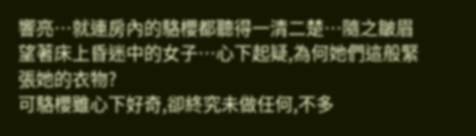響亮…就連房內的駱櫻都聽得一清二楚…隨之皺眉望著床上昏迷中的女子…心下起疑,為何她們這般緊張她的衣物?
可駱櫻雖心下好奇,卻終究未做任何,不多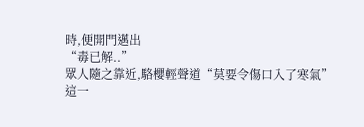時,便開門邁出
“毒已解..”
眾人隨之靠近,駱櫻輕聲道“莫要令傷口入了寒氣”
這一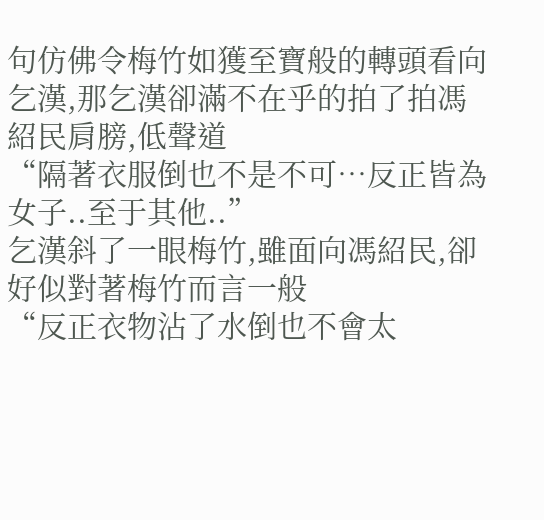句仿佛令梅竹如獲至寶般的轉頭看向乞漢,那乞漢卻滿不在乎的拍了拍馮紹民肩膀,低聲道
“隔著衣服倒也不是不可…反正皆為女子..至于其他..”
乞漢斜了一眼梅竹,雖面向馮紹民,卻好似對著梅竹而言一般
“反正衣物沾了水倒也不會太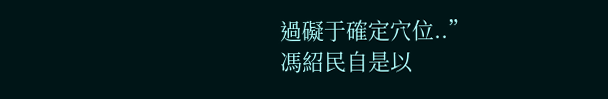過礙于確定穴位..”
馮紹民自是以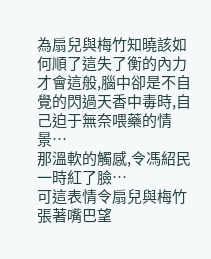為扇兒與梅竹知曉該如何順了這失了衡的內力才會這般,腦中卻是不自覺的閃過天香中毒時,自己迫于無奈喂藥的情景…
那溫軟的觸感,令馮紹民一時紅了臉…
可這表情令扇兒與梅竹張著嘴巴望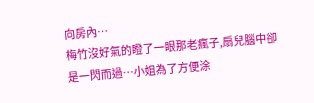向房內…
梅竹沒好氣的瞪了一眼那老瘋子,扇兒腦中卻是一閃而過…小姐為了方便涂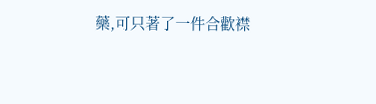藥,可只著了一件合歡襟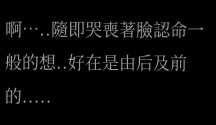啊…..隨即哭喪著臉認命一般的想..好在是由后及前的.....